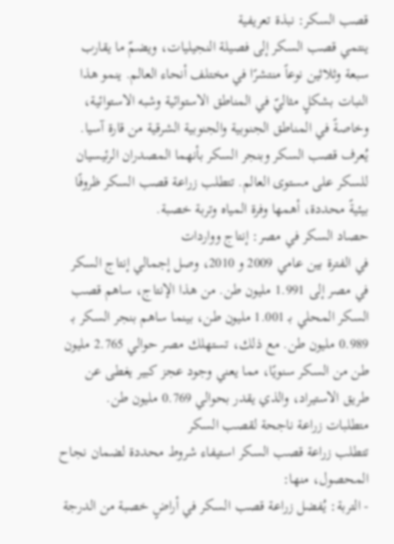قصب السكر: نبذة تعريفية
ينتمي قصب السكر إلى فصيلة النجيليات، ويضمّ ما يقارب سبعة وثلاثين نوعاً منتشرًا في مختلف أنحاء العالم. ينمو هذا النبات بشكلٍ مثاليّ في المناطق الاستوائية وشبه الاستوائية، وخاصةً في المناطق الجنوبية والجنوبية الشرقية من قارة آسيا. يُعرف قصب السكر وبنجر السكر بأنهما المصدران الرئيسيان للسكر على مستوى العالم. تتطلب زراعة قصب السكر ظروفًا بيئيةً محددة، أهمها وفرة المياه وتربة خصبة.
حصاد السكر في مصر: إنتاج وواردات
في الفترة بين عامي 2009 و 2010، وصل إجمالي إنتاج السكر في مصر إلى 1.991 مليون طن. من هذا الإنتاج، ساهم قصب السكر المحلي بـ 1.001 مليون طن، بينما ساهم بنجر السكر بـ 0.989 مليون طن. مع ذلك، تستهلك مصر حوالي 2.765 مليون طن من السكر سنويًا، مما يعني وجود عجز كبير يغطى عن طريق الاستيراد، والذي يقدر بحوالي 0.769 مليون طن.
متطلبات زراعة ناجحة لقصب السكر
تتطلب زراعة قصب السكر استيفاء شروط محددة لضمان نجاح المحصول، منها:
- التربة: يُفضل زراعة قصب السكر في أراضٍ خصبة من الدرجة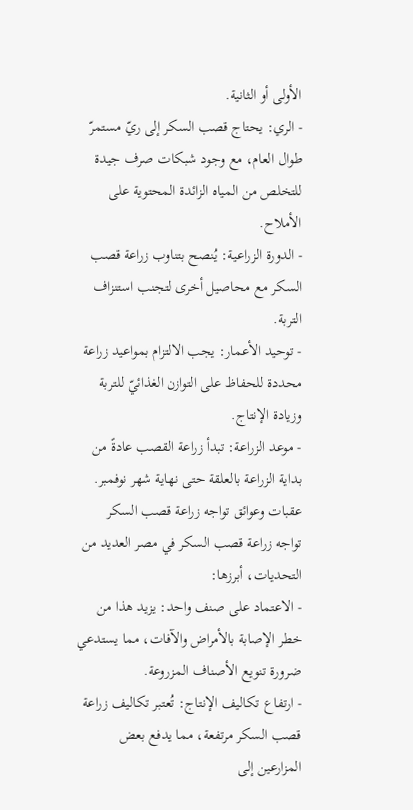الأولى أو الثانية.
- الري: يحتاج قصب السكر إلى ريّ مستمرّ طوال العام، مع وجود شبكات صرف جيدة للتخلص من المياه الزائدة المحتوية على الأملاح.
- الدورة الزراعية: يُنصح بتناوب زراعة قصب السكر مع محاصيل أخرى لتجنب استنزاف التربة.
- توحيد الأعمار: يجب الالتزام بمواعيد زراعة محددة للحفاظ على التوازن الغذائيّ للتربة وزيادة الإنتاج.
- موعد الزراعة: تبدأ زراعة القصب عادةً من بداية الزراعة بالعلقة حتى نهاية شهر نوفمبر.
عقبات وعوائق تواجه زراعة قصب السكر
تواجه زراعة قصب السكر في مصر العديد من التحديات، أبرزها:
- الاعتماد على صنف واحد: يزيد هذا من خطر الإصابة بالأمراض والآفات، مما يستدعي ضرورة تنويع الأصناف المزروعة.
- ارتفاع تكاليف الإنتاج: تُعتبر تكاليف زراعة قصب السكر مرتفعة، مما يدفع بعض المزارعين إلى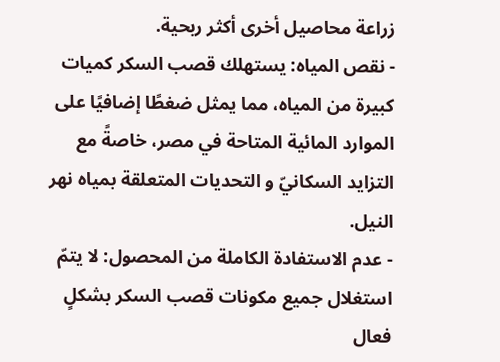زراعة محاصيل أخرى أكثر ربحية.
- نقص المياه: يستهلك قصب السكر كميات كبيرة من المياه، مما يمثل ضغطًا إضافيًا على الموارد المائية المتاحة في مصر، خاصةً مع التزايد السكانيّ و التحديات المتعلقة بمياه نهر النيل.
- عدم الاستفادة الكاملة من المحصول: لا يتمّ استغلال جميع مكونات قصب السكر بشكلٍ فعال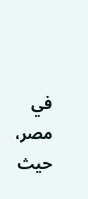في مصر، حيث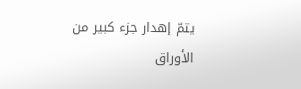يتمّ إهدار جزء كبير من الأوراق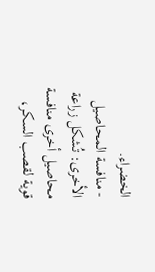الخضراء.
- منافسة المحاصيل الأخرى: تُشكل زراعة محاصيل أخرى منافسة قوية لقصب السكر،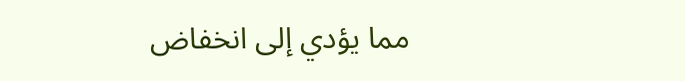مما يؤدي إلى انخفاض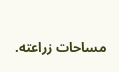مساحات زراعته.